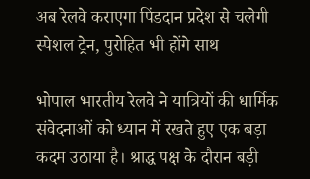अब रेलवे कराएगा पिंडदान प्रदेश से चलेगी स्पेशल ट्रेन, पुरोहित भी होंगे साथ

भोपाल भारतीय रेलवे ने यात्रियों की धार्मिक संवेदनाओं को ध्यान में रखते हुए एक बड़ा कदम उठाया है। श्राद्ध पक्ष के दौरान बड़ी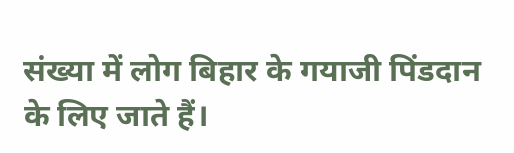संख्या में लोग बिहार के गयाजी पिंडदान के लिए जाते हैं।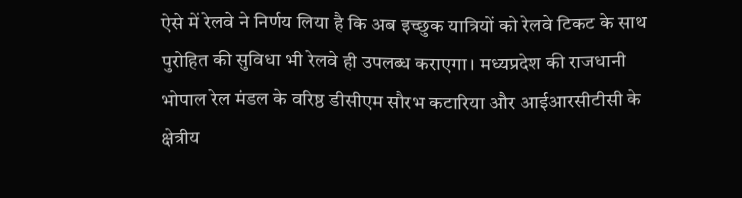ऐसे में रेलवे ने निर्णय लिया है कि अब इच्छुक यात्रियों को रेलवे टिकट के साथ पुरोहित की सुविधा भी रेलवे ही उपलब्ध कराएगा। मध्यप्रदेश की राजधानी भोपाल रेल मंडल के वरिष्ठ डीसीएम सौरभ कटारिया और आईआरसीटीसी के क्षेत्रीय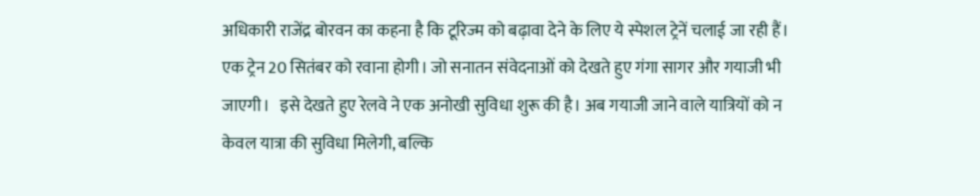अधिकारी राजेंद्र बोरवन का कहना है कि टूरिज्म को बढ़ावा देने के लिए ये स्पेशल ट्रेनें चलाई जा रही हैं। एक ट्रेन 20 सितंबर को रवाना होगी। जो सनातन संवेदनाओं को देखते हुए गंगा सागर और गयाजी भी जाएगी।   इसे देखते हुए रेलवे ने एक अनोखी सुविधा शुरू की है। अब गयाजी जाने वाले यात्रियों को न केवल यात्रा की सुविधा मिलेगी, बल्कि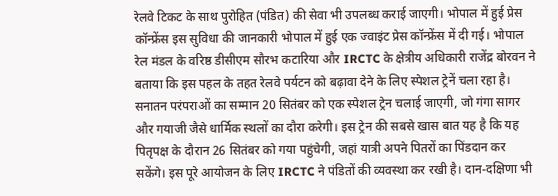रेलवे टिकट के साथ पुरोहित (पंडित) की सेवा भी उपलब्ध कराई जाएगी। भोपाल में हुई प्रेस कॉन्फ्रेंस इस सुविधा की जानकारी भोपाल में हुई एक ज्वाइंट प्रेस कॉन्फ्रेंस में दी गई। भोपाल रेल मंडल के वरिष्ठ डीसीएम सौरभ कटारिया और IRCTC के क्षेत्रीय अधिकारी राजेंद्र बोरवन ने बताया कि इस पहल के तहत रेलवे पर्यटन को बढ़ावा देने के लिए स्पेशल ट्रेनें चला रहा है। सनातन परंपराओं का सम्मान 20 सितंबर को एक स्पेशल ट्रेन चलाई जाएगी, जो गंगा सागर और गयाजी जैसे धार्मिक स्थलों का दौरा करेगी। इस ट्रेन की सबसे खास बात यह है कि यह पितृपक्ष के दौरान 26 सितंबर को गया पहुंचेगी, जहां यात्री अपने पितरों का पिंडदान कर सकेंगे। इस पूरे आयोजन के लिए IRCTC ने पंडितों की व्यवस्था कर रखी है। दान-दक्षिणा भी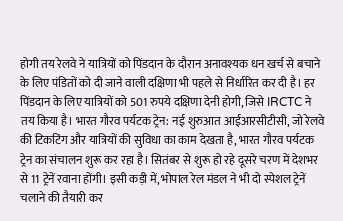होगी तय रेलवे ने यात्रियों को पिंडदान के दौरान अनावश्यक धन खर्च से बचाने के लिए पंडितों को दी जाने वाली दक्षिणा भी पहले से निर्धारित कर दी है। हर पिंडदान के लिए यात्रियों को 501 रुपये दक्षिणा देनी होगी, जिसे IRCTC ने तय किया है। भारत गौरव पर्यटक ट्रेन: नई शुरुआत आईआरसीटीसी, जो रेलवे की टिकटिंग और यात्रियों की सुविधा का काम देखता है, भारत गौरव पर्यटक ट्रेन का संचालन शुरू कर रहा है। सितंबर से शुरू हो रहे दूसरे चरण में देशभर से 11 ट्रेनें रवाना होंगी। इसी कड़ी में, भोपाल रेल मंडल ने भी दो स्पेशल ट्रेनें चलाने की तैयारी कर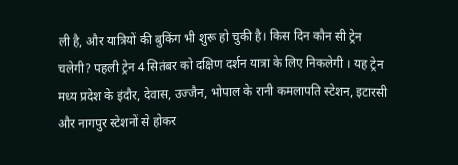ली है, और यात्रियों की बुकिंग भी शुरू हो चुकी है। किस दिन कौन सी ट्रेन चलेगी? पहली ट्रेन 4 सितंबर को दक्षिण दर्शन यात्रा के लिए निकलेगी । यह ट्रेन मध्य प्रदेश के इंदौर, देवास, उज्जैन, भोपाल के रानी कमलापति स्टेशन, इटारसी और नागपुर स्टेशनों से होकर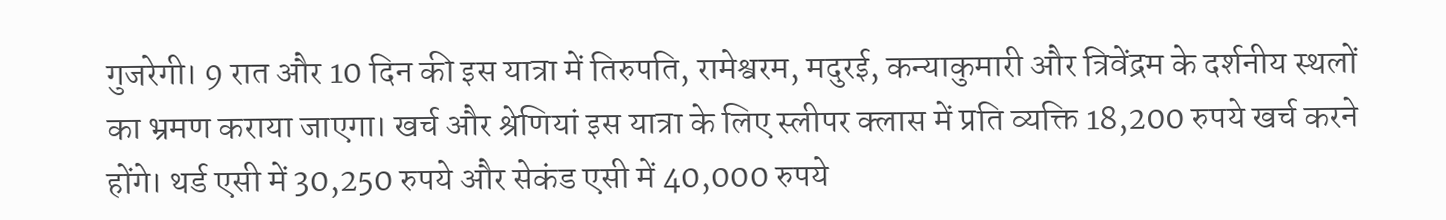गुजरेगी। 9 रात और 10 दिन की इस यात्रा में तिरुपति, रामेश्वरम, मदुरई, कन्याकुमारी और त्रिवेंद्रम के दर्शनीय स्थलों का भ्रमण कराया जाएगा। खर्च और श्रेणियां इस यात्रा के लिए स्लीपर क्लास में प्रति व्यक्ति 18,200 रुपये खर्च करने होंगे। थर्ड एसी में 30,250 रुपये और सेकंड एसी में 40,000 रुपये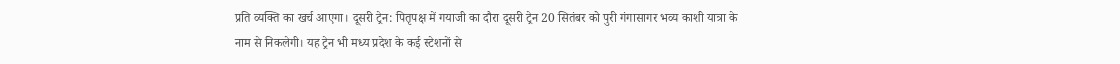प्रति व्यक्ति का खर्च आएगा। दूसरी ट्रेन: पितृपक्ष में गयाजी का दौरा दूसरी ट्रेन 20 सितंबर को पुरी गंगासागर भव्य काशी यात्रा के नाम से निकलेगी। यह ट्रेन भी मध्य प्रदेश के कई स्टेशनों से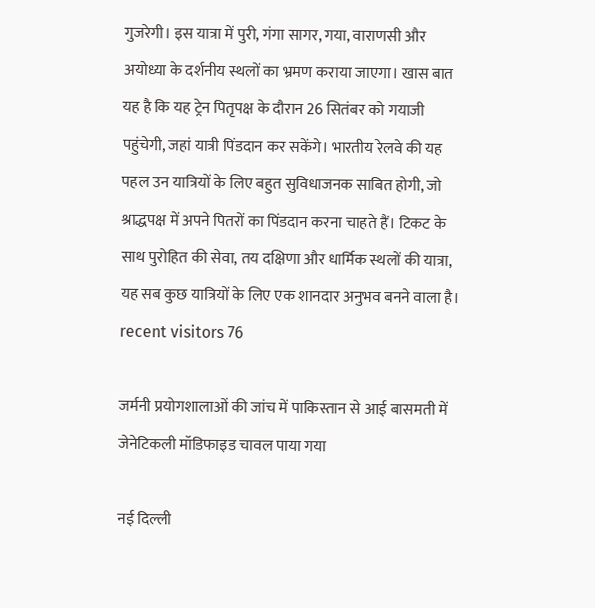गुजरेगी। इस यात्रा में पुरी, गंगा सागर, गया, वाराणसी और अयोध्या के दर्शनीय स्थलों का भ्रमण कराया जाएगा। खास बात यह है कि यह ट्रेन पितृपक्ष के दौरान 26 सितंबर को गयाजी पहुंचेगी, जहां यात्री पिंडदान कर सकेंगे। भारतीय रेलवे की यह पहल उन यात्रियों के लिए बहुत सुविधाजनक साबित होगी, जो श्राद्धपक्ष में अपने पितरों का पिंडदान करना चाहते हैं। टिकट के साथ पुरोहित की सेवा, तय दक्षिणा और धार्मिक स्थलों की यात्रा, यह सब कुछ यात्रियों के लिए एक शानदार अनुभव बनने वाला है। recent visitors 76

जर्मनी प्रयोगशालाओं की जांच में पाकिस्तान से आई बासमती में जेनेटिकली मॉडिफाइड चावल पाया गया

नई दिल्ली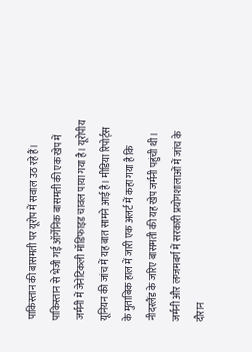पाकिस्तान की बासमती पर यूरोप में सवाल उठ रहे हैं। पाकिस्तान से भेजी गई ऑर्गेनिक बासमती की एक खेप में जर्मनी में जेनेटिकली मॉडिफाइड चावल पाया गया है। यूरोपीय यूनियन की जांच में यह बात सामने आई है। मीडिया रिपोर्ट्स के मुताबिक हाल में जारी एक अलर्ट में कहा गया है कि नीदरलैंड के जरिए बासमती की यह खेप जर्मनी पहुंची थी। जर्मनी और लग्जमबर्ग में सरकारी प्रयोगशालाओं में जांच के दौरान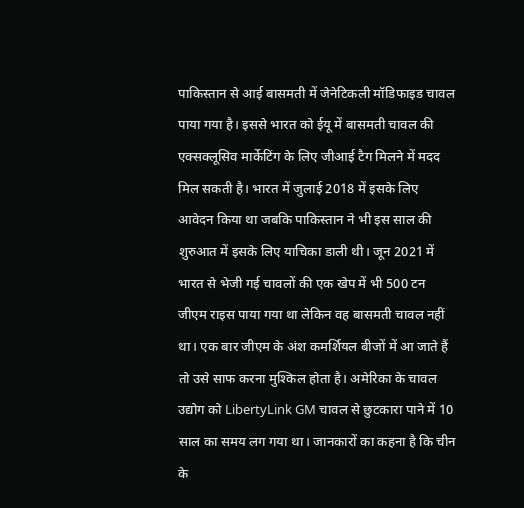पाकिस्तान से आई बासमती में जेनेटिकली मॉडिफाइड चावल पाया गया है। इससे भारत को ईयू में बासमती चावल की एक्सक्लूसिव मार्केटिंग के लिए जीआई टैग मिलने में मदद मिल सकती है। भारत में जुलाई 2018 में इसके लिए आवेदन किया था जबकि पाकिस्तान ने भी इस साल की शुरुआत में इसके लिए याचिका डाली थी। जून 2021 में भारत से भेजी गई चावलों की एक खेप में भी 500 टन जीएम राइस पाया गया था लेकिन वह बासमती चावल नहीं था। एक बार जीएम के अंश कमर्शियल बीजों में आ जाते हैं तो उसे साफ करना मुश्किल होता है। अमेरिका के चावल उद्योग को LibertyLink GM चावल से छुटकारा पाने में 10 साल का समय लग गया था। जानकारों का कहना है कि चीन के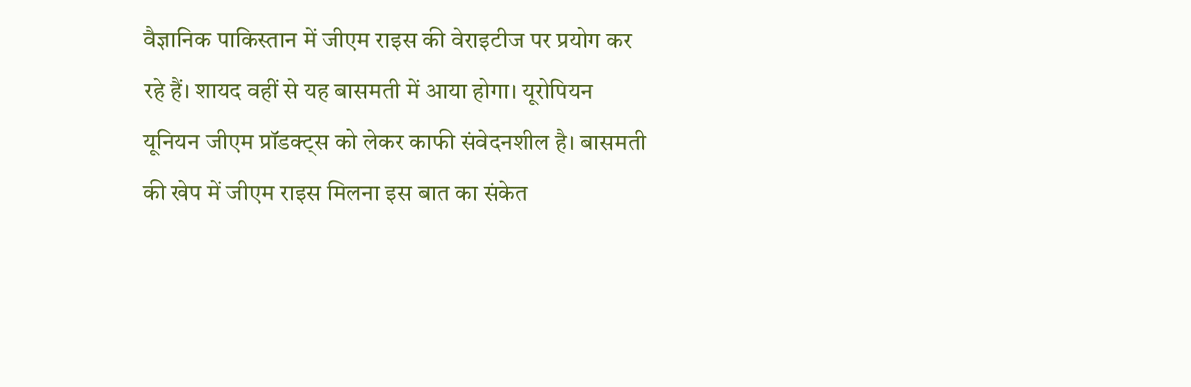वैज्ञानिक पाकिस्तान में जीएम राइस की वेराइटीज पर प्रयोग कर रहे हैं। शायद वहीं से यह बासमती में आया होगा। यूरोपियन यूनियन जीएम प्रॉडक्ट्स को लेकर काफी संवेदनशील है। बासमती की खेप में जीएम राइस मिलना इस बात का संकेत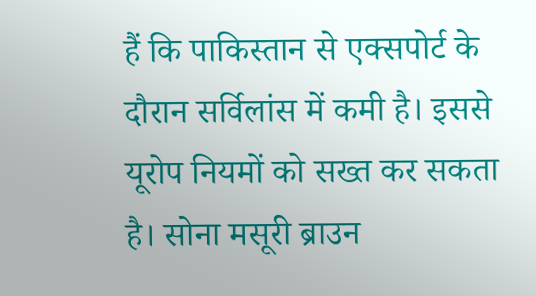हैं कि पाकिस्तान से एक्सपोर्ट के दौरान सर्विलांस में कमी है। इससे यूरोप नियमों को सख्त कर सकता है। सोना मसूरी ब्राउन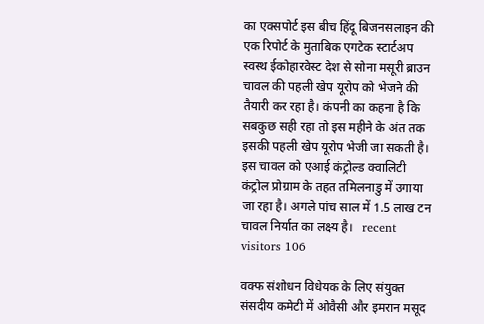का एक्सपोर्ट इस बीच हिंदू बिजनसलाइन की एक रिपोर्ट के मुताबिक एगटेक स्टार्टअप स्वस्थ ईकोहारवेस्ट देश से सोना मसूरी ब्राउन चावल की पहली खेप यूरोप को भेजने की तैयारी कर रहा है। कंपनी का कहना है कि सबकुछ सही रहा तो इस महीने के अंत तक इसकी पहली खेप यूरोप भेजी जा सकती है। इस चावल को एआई कंट्रोल्ड क्वालिटी कंट्रोल प्रोग्राम के तहत तमिलनाडु में उगाया जा रहा है। अगले पांच साल में 1.5 लाख टन चावल निर्यात का लक्ष्य है।   recent visitors 106

वक्फ संशोधन विधेयक के लिए संयुक्त संसदीय कमेटी में ओवैसी और इमरान मसूद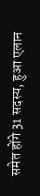समेत होंगे 31 सदस्य, हुआ एलान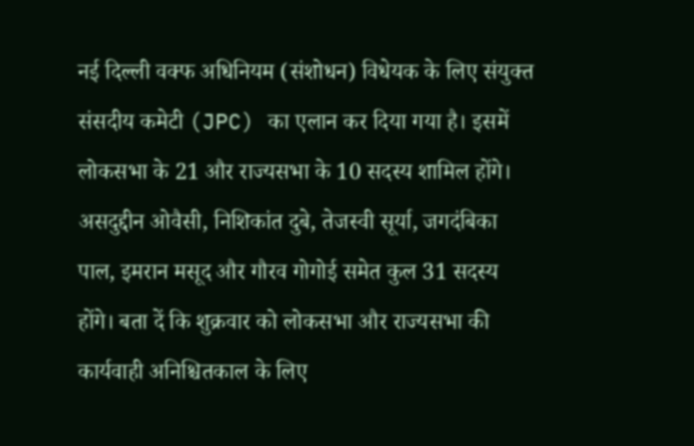नई दिल्ली वक्फ अधिनियम (संशोधन) विधेयक के लिए संयुक्त संसदीय कमेटी (JPC) का एलान कर दिया गया है। इसमें लोकसभा के 21 और राज्यसभा के 10 सदस्य शामिल होंगे। असदुद्दीन ओवैसी, निशिकांत दुबे, तेजस्वी सूर्या, जगदंबिका पाल, इमरान मसूद और गौरव गोगोई समेत कुल 31 सदस्य होंगे। बता दें कि शुक्रवार को लोकसभा और राज्यसभा की कार्यवाही अनिश्चितकाल के लिए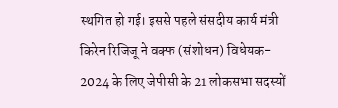स्थगित हो गई। इससे पहले संसदीय कार्य मंत्री किरेन रिजिजू ने वक्फ (संशोधन) विधेयक- 2024 के लिए जेपीसी के 21 लोकसभा सदस्यों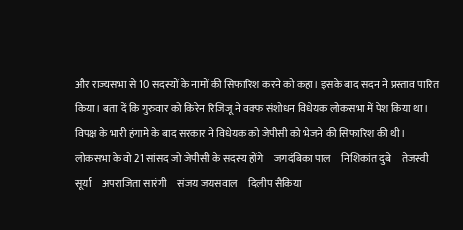और राज्यसभा से 10 सदस्यों के नामों की सिफारिश करने को कहा। इसके बाद सदन ने प्रस्ताव पारित किया। बता दें कि गुरुवार को किरेन रिजिजू ने वक्फ संशोधन विधेयक लोकसभा में पेश किया था। विपक्ष के भारी हंगामे के बाद सरकार ने विधेयक को जेपीसी को भेजने की सिफारिश की थी। लोकसभा के वो 21 सांसद जो जेपीसी के सदस्य होंगे     जगदंबिका पाल     निशिकांत दुबे     तेजस्वी सूर्या     अपराजिता सारंगी     संजय जयसवाल     दिलीप सैकिया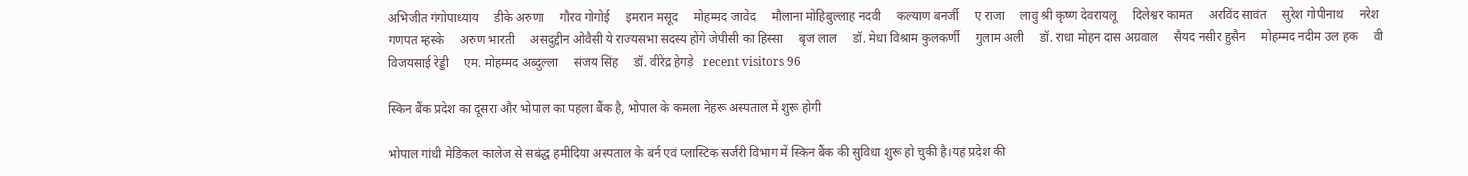अभिजीत गंगोपाध्याय     डीके अरुणा     गौरव गोगोई     इमरान मसूद     मोहम्मद जावेद     मौलाना मोहिबुल्लाह नदवी     कल्याण बनर्जी     ए राजा     लावु श्री कृष्ण देवरायलू     दिलेश्वर कामत     अरविंद सावंत     सुरेश गोपीनाथ     नरेश गणपत म्हस्के     अरुण भारती     असदुद्दीन ओवैसी ये राज्यसभा सदस्य होंगे जेपीसी का हिस्सा     बृज लाल     डॉ. मेधा विश्राम कुलकर्णी     गुलाम अली     डॉ. राधा मोहन दास अग्रवाल     सैयद नसीर हुसैन     मोहम्मद नदीम उल हक     वी विजयसाई रेड्डी     एम. मोहम्मद अब्दुल्ला     संजय सिंह     डॉ. वीरेंद्र हेगड़े   recent visitors 96

स्किन बैंक प्रदेश का दूसरा और भोपाल का पहला बैंक है, भोपाल के कमला नेहरू अस्पताल में शुरू होगी

भोपाल गांधी मेडिकल कालेज से सबंद्ध हमीदिया अस्पताल के बर्न एवं प्लास्टिक सर्जरी विभाग में स्किन बैंक की सुविधा शुरू हो चुकी है।यह प्रदेश की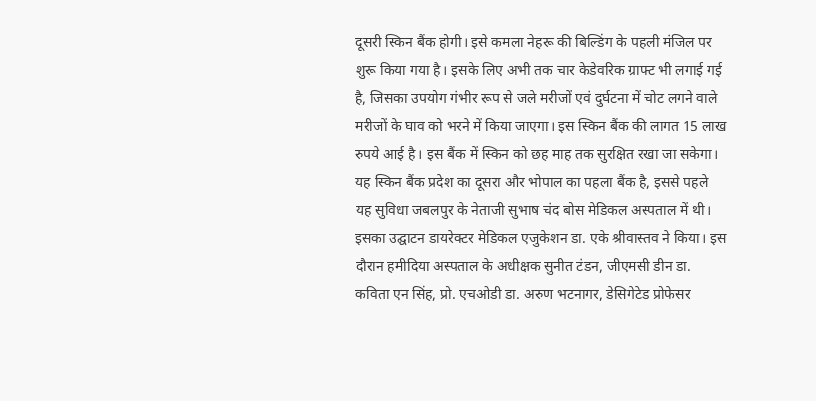दूसरी स्किन बैंक होगी। इसे कमला नेहरू की बिल्डिंग के पहली मंजिल पर शुरू किया गया है। इसके लिए अभी तक चार केडेवरिक ग्राफ्ट भी लगाई गई है, जिसका उपयोग गंभीर रूप से जले मरीजों एवं दुर्घटना में चोट लगने वाले मरीजों के घाव को भरने में किया जाएगा। इस स्किन बैंक की लागत 15 लाख रुपये आई है। इस बैंक में स्किन को छह माह तक सुरक्षित रखा जा सकेगा। यह स्किन बैंक प्रदेश का दूसरा और भोपाल का पहला बैंक है, इससे पहले यह सुविधा जबलपुर के नेताजी सुभाष चंद बोस मेडिकल अस्पताल में थी। इसका उद्घाटन डायरेक्टर मेडिकल एजुकेशन डा. एके श्रीवास्तव ने किया। इस दौरान हमीदिया अस्पताल के अधीक्षक सुनीत टंडन, जीएमसी डीन डा. कविता एन सिंह, प्रो. एचओडी डा. अरुण भटनागर, डेसिगेटेड प्रोफेसर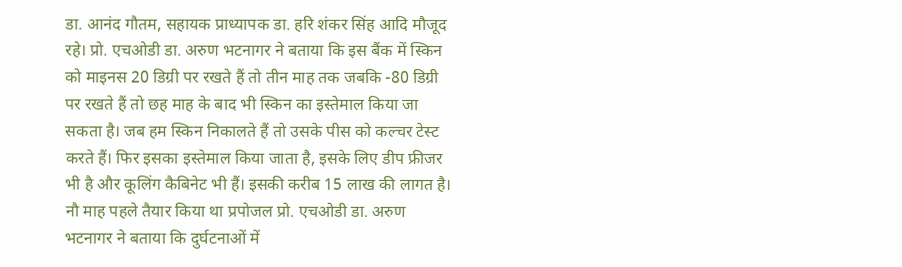डा. आनंद गौतम, सहायक प्राध्यापक डा. हरि शंकर सिंह आदि मौजूद रहे। प्रो. एचओडी डा. अरुण भटनागर ने बताया कि इस बैंक में स्किन को माइनस 20 डिग्री पर रखते हैं तो तीन माह तक जबकि -80 डिग्री पर रखते हैं तो छह माह के बाद भी स्किन का इस्तेमाल किया जा सकता है। जब हम स्किन निकालते हैं तो उसके पीस को कल्चर टेस्ट करते हैं। फिर इसका इस्तेमाल किया जाता है, इसके लिए डीप फ्रीजर भी है और कूलिंग कैबिनेट भी हैं। इसकी करीब 15 लाख की लागत है। नौ माह पहले तैयार किया था प्रपोजल प्रो. एचओडी डा. अरुण भटनागर ने बताया कि दुर्घटनाओं में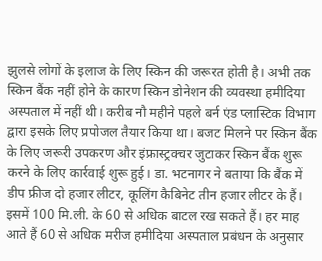झुलसे लोगों के इलाज के लिए स्किन की जरूरत होती है। अभी तक स्किन बैंक नहीं होने के कारण स्किन डोनेशन की व्यवस्था हमीदिया अस्पताल में नहीं थी। करीब नौ महीने पहले बर्न एंड प्लास्टिक विभाग द्वारा इसके लिए प्रपोजल तैयार किया था। बजट मिलने पर स्किन बैंक के लिए जरूरी उपकरण और इंफ्रास्ट्रक्चर जुटाकर स्किन बैंक शुरू करने के लिए कार्रवाई शुरू हुई। डा. भटनागर ने बताया कि बैंक में डीप फ्रीज दो हजार लीटर, कूलिंग कैबिनेट तीन हजार लीटर के हैं। इसमें 100 मि.ली. के 60 से अधिक बाटल रख सकते हैं। हर माह आते हैं 60 से अधिक मरीज हमीदिया अस्पताल प्रबंधन के अनुसार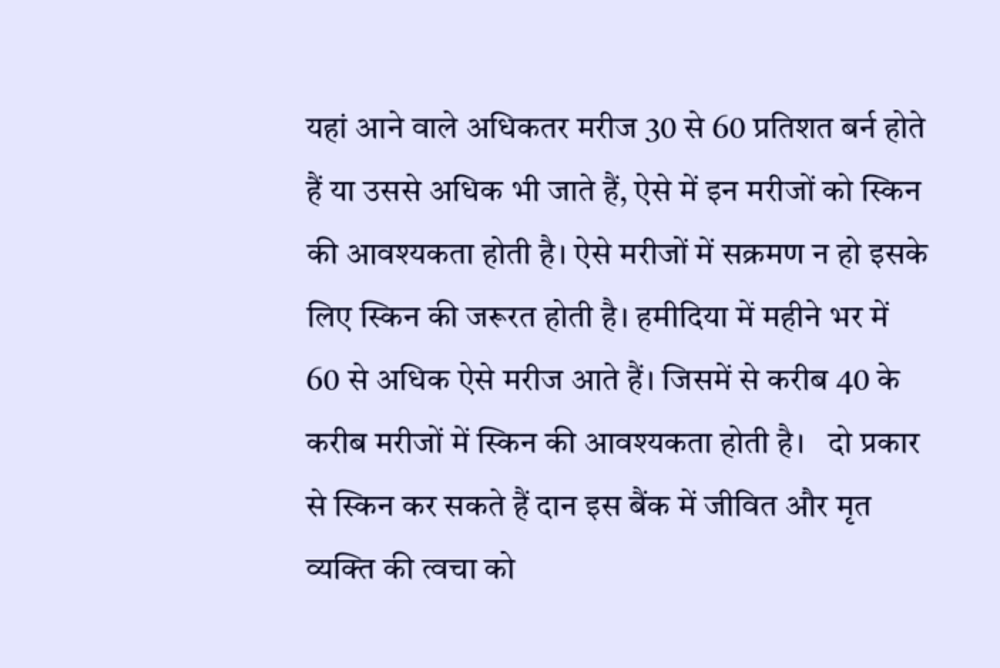यहां आने वाले अधिकतर मरीज 30 से 60 प्रतिशत बर्न होते हैं या उससे अधिक भी जाते हैं, ऐसे में इन मरीजों को स्किन की आवश्यकता होती है। ऐसे मरीजों में सक्रमण न हो इसके लिए स्किन की जरूरत होती है। हमीदिया में महीने भर में 60 से अधिक ऐसे मरीज आते हैं। जिसमें से करीब 40 के करीब मरीजों में स्किन की आवश्यकता होती है।   दो प्रकार से स्किन कर सकते हैं दान इस बैंक में जीवित और मृत व्यक्ति की त्वचा को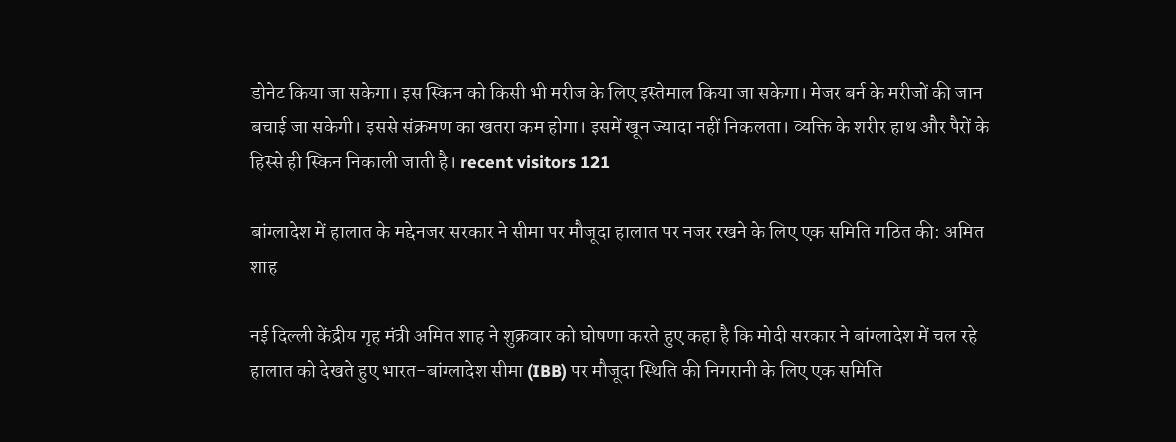डोनेट किया जा सकेगा। इस स्किन को किसी भी मरीज के लिए इस्तेमाल किया जा सकेगा। मेजर बर्न के मरीजों की जान बचाई जा सकेगी। इससे संक्रमण का खतरा कम होगा। इसमें खून ज्यादा नहीं निकलता। व्यक्ति के शरीर हाथ और पैरों के हिस्से ही स्किन निकाली जाती है। recent visitors 121

बांग्लादेश में हालात के मद्देनजर सरकार ने सीमा पर मौजूदा हालात पर नजर रखने के लिए एक समिति गठित की: अमित शाह

नई दिल्ली केंद्रीय गृह मंत्री अमित शाह ने शुक्रवार को घोषणा करते हुए कहा है कि मोदी सरकार ने बांग्लादेश में चल रहे हालात को देखते हुए भारत-बांग्लादेश सीमा (IBB) पर मौजूदा स्थिति की निगरानी के लिए एक समिति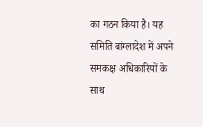का गठन किया है। यह समिति बांग्लादेश में अपने समकक्ष अधिकारियों के साथ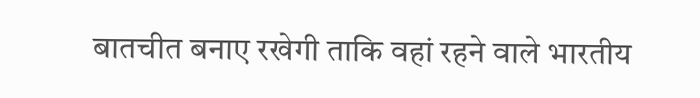बातचीत बनाए रखेगी ताकि वहां रहने वाले भारतीय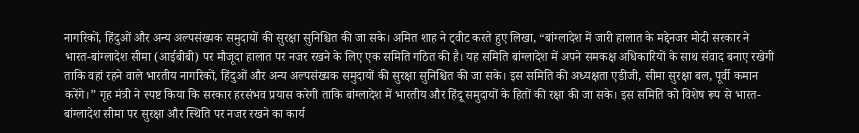नागरिकों, हिंदुओं और अन्य अल्पसंख्यक समुदायों की सुरक्षा सुनिश्चित की जा सके। अमित शाह ने ट्वीट करते हुए लिखा, “बांग्लादेश में जारी हालात के मद्देनजर मोदी सरकार ने भारत-बांग्लादेश सीमा (आईबीबी) पर मौजूदा हालात पर नजर रखने के लिए एक समिति गठित की है। यह समिति बांग्लादेश में अपने समकक्ष अधिकारियों के साथ संवाद बनाए रखेगी ताकि वहां रहने वाले भारतीय नागरिकों, हिंदुओं और अन्य अल्पसंख्यक समुदायों की सुरक्षा सुनिश्चित की जा सके। इस समिति की अध्यक्षता एडीजी, सीमा सुरक्षा बल, पूर्वी कमान करेंगे।” गृह मंत्री ने स्पष्ट किया कि सरकार हरसंभव प्रयास करेगी ताकि बांग्लादेश में भारतीय और हिंदू समुदायों के हितों की रक्षा की जा सके। इस समिति को विशेष रूप से भारत-बांग्लादेश सीमा पर सुरक्षा और स्थिति पर नजर रखने का कार्य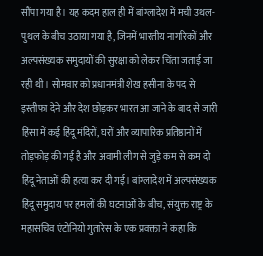सौंपा गया है। यह कदम हाल ही में बांग्लादेश में मची उथल-पुथल के बीच उठाया गया है, जिनमें भारतीय नागरिकों और अल्पसंख्यक समुदायों की सुरक्षा को लेकर चिंता जताई जा रही थी। सोमवार को प्रधानमंत्री शेख हसीना के पद से इस्तीफा देने और देश छोड़कर भारत आ जाने के बाद से जारी हिंसा में कई हिंदू मंदिरों, घरों और व्यापारिक प्रतिष्ठानों में तोड़फोड़ की गई है और अवामी लीग से जुड़े कम से कम दो हिंदू नेताओं की हत्या कर दी गई। बांग्लादेश में अल्पसंख्यक हिंदू समुदाय पर हमलों की घटनाओं के बीच, संयुक्त राष्ट्र के महासचिव एंटोनियो गुतारेस के एक प्रवक्ता ने कहा कि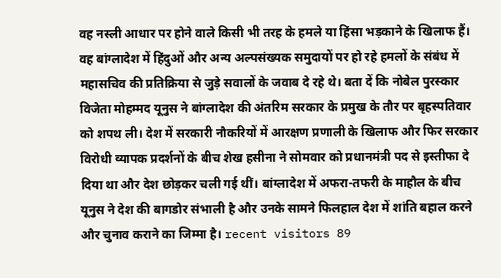वह नस्ली आधार पर होने वाले किसी भी तरह के हमले या हिंसा भड़काने के खिलाफ हैं। वह बांग्लादेश में हिंदुओं और अन्य अल्पसंख्यक समुदायों पर हो रहे हमलों के संबंध में महासचिव की प्रतिक्रिया से जुड़े सवालों के जवाब दे रहे थे। बता दें कि नोबेल पुरस्कार विजेता मोहम्मद यूनुस ने बांग्लादेश की अंतरिम सरकार के प्रमुख के तौर पर बृहस्पतिवार को शपथ ली। देश में सरकारी नौकरियों में आरक्षण प्रणाली के खिलाफ और फिर सरकार विरोधी व्यापक प्रदर्शनों के बीच शेख हसीना ने सोमवार को प्रधानमंत्री पद से इस्तीफा दे दिया था और देश छोड़कर चली गई थीं। बांग्लादेश में अफरा-तफरी के माहौल के बीच यूनुस ने देश की बागडोर संभाली है और उनके सामने फिलहाल देश में शांति बहाल करने और चुनाव कराने का जिम्मा है। recent visitors 89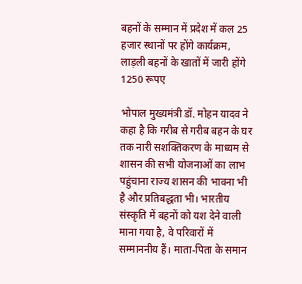बहनों के सम्मान में प्रदेश में कल 25 हजार स्थानों पर होंगे कार्यक्रम, लाड़ली बहनों के खातों में जारी होंगे 1250 रूपए

भोपाल मुख्यमंत्री डॉ. मोहन यादव ने कहा है कि गरीब से गरीब बहन के घर तक नारी सशक्तिकरण के माध्यम से शासन की सभी योजनाओं का लाभ पहुंचाना राज्य शासन की भावना भी है और प्रतिबद्धता भी। भारतीय संस्कृति में बहनों को यश देने वाली माना गया है, वे परिवारों में सम्माननीय हैं। माता-पिता के समान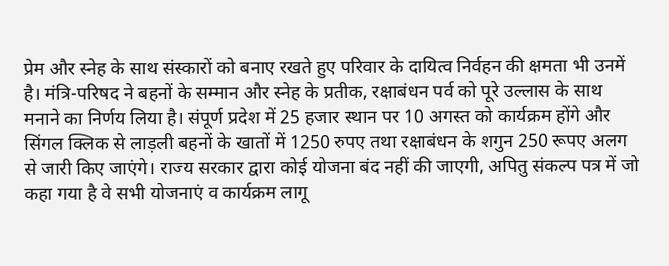प्रेम और स्नेह के साथ संस्कारों को बनाए रखते हुए परिवार के दायित्व निर्वहन की क्षमता भी उनमें है। मंत्रि-परिषद ने बहनों के सम्मान और स्नेह के प्रतीक, रक्षाबंधन पर्व को पूरे उल्लास के साथ मनाने का निर्णय लिया है। संपूर्ण प्रदेश में 25 हजार स्थान पर 10 अगस्त को कार्यक्रम होंगे और सिंगल क्लिक से लाड़ली बहनों के खातों में 1250 रुपए तथा रक्षाबंधन के शगुन 250 रूपए अलग से जारी किए जाएंगे। राज्य सरकार द्वारा कोई योजना बंद नहीं की जाएगी, अपितु संकल्प पत्र में जो कहा गया है वे सभी योजनाएं व कार्यक्रम लागू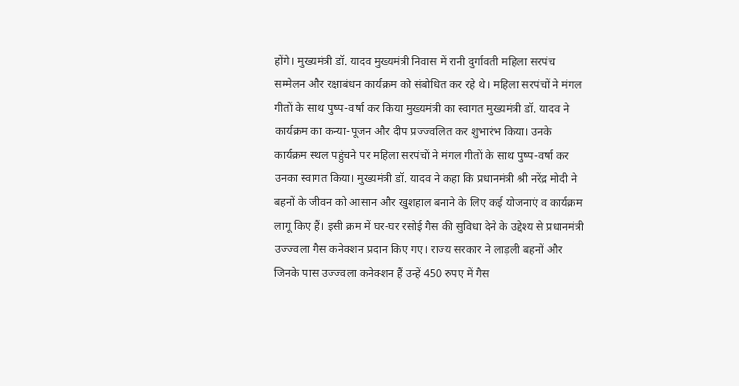होंगे। मुख्यमंत्री डॉ. यादव मुख्यमंत्री निवास में रानी दुर्गावती महिला सरपंच सम्मेलन और रक्षाबंधन कार्यक्रम को संबोधित कर रहे थे। महिला सरपंचों ने मंगल गीतों के साथ पुष्प-वर्षा कर किया मुख्यमंत्री का स्वागत मुख्यमंत्री डॉ. यादव ने कार्यक्रम का कन्या-पूजन और दीप प्रज्ज्वलित कर शुभारंभ किया। उनके कार्यक्रम स्थल पहुंचने पर महिला सरपंचों ने मंगल गीतों के साथ पुष्प-वर्षा कर उनका स्वागत किया। मुख्यमंत्री डॉ. यादव ने कहा कि प्रधानमंत्री श्री नरेंद्र मोदी ने बहनों के जीवन को आसान और खुशहाल बनाने के लिए कई योजनाएं व कार्यक्रम लागू किए हैं। इसी क्रम में घर-घर रसोई गैस की सुविधा देने के उद्देश्य से प्रधानमंत्री उज्ज्वला गैस कनेक्शन प्रदान किए गए। राज्य सरकार ने लाड़ली बहनों और जिनके पास उज्ज्वला कनेक्शन हैं उन्हें 450 रुपए में गैस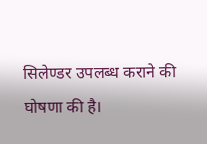सिलेण्डर उपलब्ध कराने की घोषणा की है।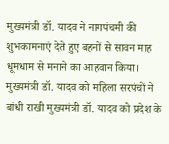मुख्यमंत्री डॉ. यादव ने नागपंचमी की शुभकामनाएं देते हुए बहनों से सावन माह धूमधाम से मनाने का आहवान किया। मुख्यमंत्री डॉ. यादव को महिला सरपंचों ने बांधी राखी मुख्यमंत्री डॉ. यादव को प्रदेश के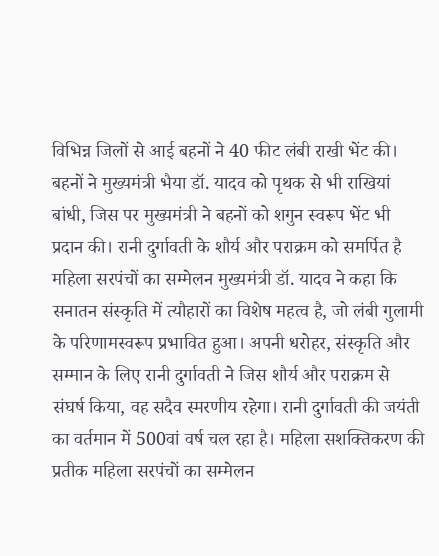विभिन्न जिलों से आई बहनों ने 40 फीट लंबी राखी भेंट की। बहनों ने मुख्यमंत्री भैया डॉ. यादव को पृथक से भी राखियां बांधी, जिस पर मुख्यमंत्री ने बहनों को शगुन स्वरूप भेंट भी प्रदान की। रानी दुर्गावती के शौर्य और पराक्रम को समर्पित है महिला सरपंचों का सम्मेलन मुख्यमंत्री डॉ. यादव ने कहा कि सनातन संस्कृति में त्यौहारों का विशेष महत्व है, जो लंबी गुलामी के परिणामस्वरूप प्रभावित हुआ। अपनी धरोहर, संस्कृति और सम्मान के लिए रानी दुर्गावती ने जिस शौर्य और पराक्रम से संघर्ष किया, वह सदैव स्मरणीय रहेगा। रानी दुर्गावती की जयंती का वर्तमान में 500वां वर्ष चल रहा है। महिला सशक्तिकरण की प्रतीक महिला सरपंचों का सम्मेलन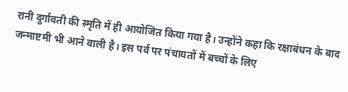रानी दुर्गावती की स्मृति में ही आयोजित किया गया है। उन्होंने कहा कि रक्षाबंधन के बाद जन्माष्टमी भी आने वाली है। इस पर्व पर पंचायतों में बच्चों के लिए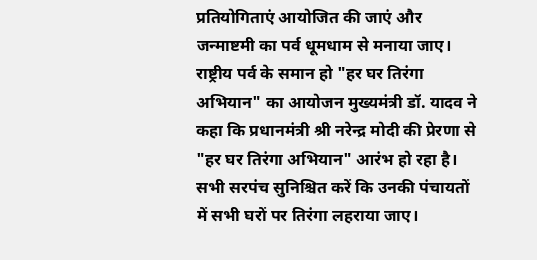प्रतियोगिताएं आयोजित की जाएं और जन्माष्टमी का पर्व धूमधाम से मनाया जाए। राष्ट्रीय पर्व के समान हो "हर घर तिरंगा अभियान" का आयोजन मुख्यमंत्री डॉ. यादव ने कहा कि प्रधानमंत्री श्री नरेन्द्र मोदी की प्रेरणा से "हर घर तिरंगा अभियान" आरंभ हो रहा है। सभी सरपंच सुनिश्चित करें कि उनकी पंचायतों में सभी घरों पर तिरंगा लहराया जाए।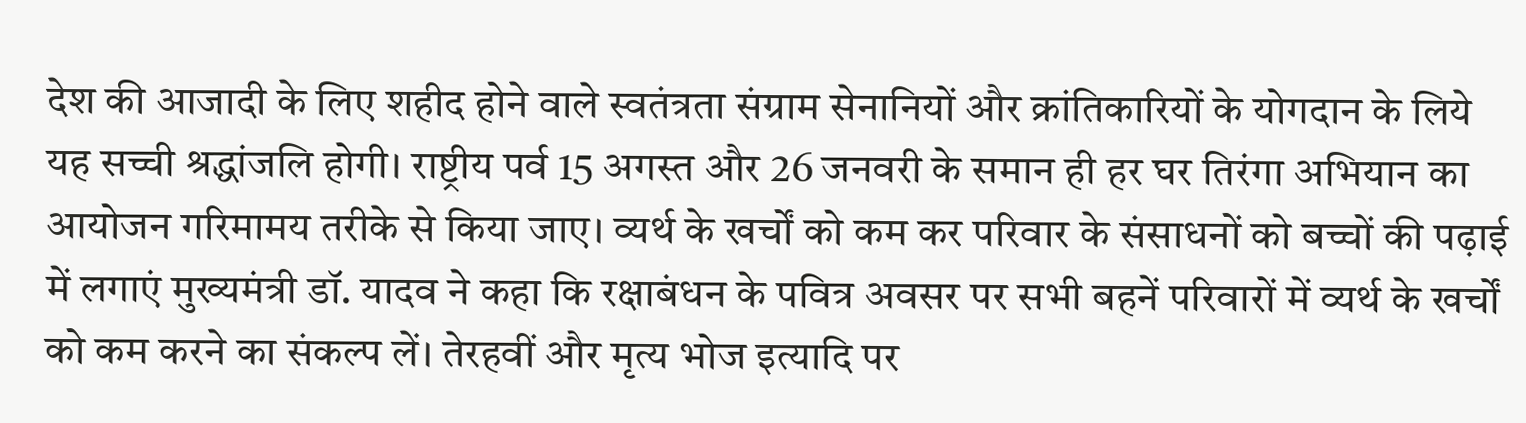देश की आजादी के लिए शहीद होने वाले स्वतंत्रता संग्राम सेनानियों और क्रांतिकारियों के योगदान के लिये यह सच्ची श्रद्धांजलि होगी। राष्ट्रीय पर्व 15 अगस्त और 26 जनवरी के समान ही हर घर तिरंगा अभियान का आयोजन गरिमामय तरीके से किया जाए। व्यर्थ के खर्चों को कम कर परिवार के संसाधनों को बच्चों की पढ़ाई में लगाएं मुख्यमंत्री डॉ. यादव ने कहा कि रक्षाबंधन के पवित्र अवसर पर सभी बहनें परिवारों में व्यर्थ के खर्चों को कम करने का संकल्प लें। तेरहवीं और मृत्य भोज इत्यादि पर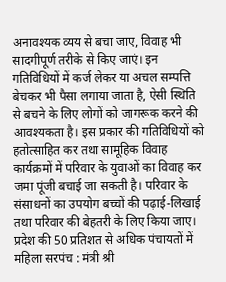अनावश्यक व्यय से बचा जाए, विवाह भी सादगीपूर्ण तरीके से किए जाएं। इन गतिविधियों में कर्ज लेकर या अचल सम्पत्ति बेचकर भी पैसा लगाया जाता है, ऐसी स्थिति से बचने के लिए लोगों को जागरूक करने की आवश्यकता है। इस प्रकार की गतिविधियों को हतोत्साहित कर तथा सामूहिक विवाह कार्यक्रमों में परिवार के युवाओं का विवाह कर जमा पूंजी बचाई जा सकती है। परिवार के संसाधनों का उपयोग बच्चों की पढ़ाई-लिखाई तथा परिवार की बेहतरी के लिए किया जाए। प्रदेश की 50 प्रतिशत से अधिक पंचायतों में महिला सरपंच : मंत्री श्री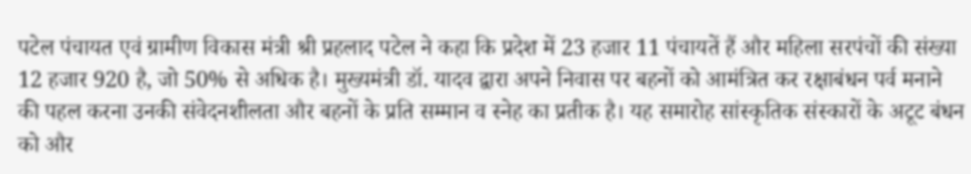पटेल पंचायत एवं ग्रामीण विकास मंत्री श्री प्रहलाद पटेल ने कहा कि प्रदेश में 23 हजार 11 पंचायतें हैं और महिला सरपंचों की संख्या 12 हजार 920 है, जो 50% से अधिक है। मुख्यमंत्री डॉ. यादव द्वारा अपने निवास पर बहनों को आमंत्रित कर रक्षाबंधन पर्व मनाने की पहल करना उनकी संवेदनशीलता और बहनों के प्रति सम्मान व स्नेह का प्रतीक है। यह समारोह सांस्कृतिक संस्कारों के अटूट बंधन को और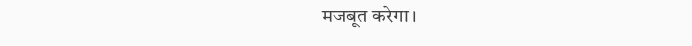मजबूत करेगा।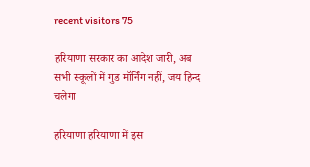recent visitors 75

हरियाणा सरकार का आदेश जारी, अब सभी स्कूलों में गुड मॉर्निंग नहीं, जय हिन्द चलेगा

हरियाणा हरियाणा में इस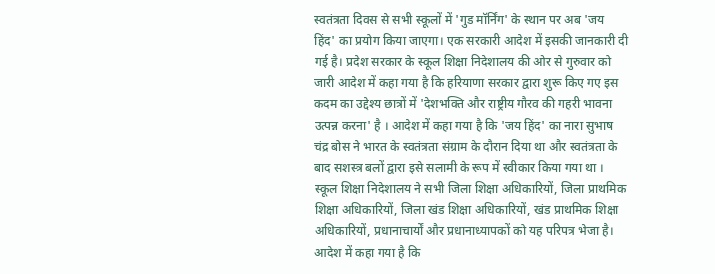स्वतंत्रता दिवस से सभी स्कूलों में 'गुड मॉर्निंग' के स्थान पर अब 'जय हिंद' का प्रयोग किया जाएगा। एक सरकारी आदेश में इसकी जानकारी दी गई है। प्रदेश सरकार के स्कूल शिक्षा निदेशालय की ओर से गुरुवार को जारी आदेश में कहा गया है कि हरियाणा सरकार द्वारा शुरू किए गए इस कदम का उद्देश्य छात्रों में 'देशभक्ति और राष्ट्रीय गौरव की गहरी भावना उत्पन्न करना' है । आदेश में कहा गया है कि 'जय हिंद' का नारा सुभाष चंद्र बोस ने भारत के स्वतंत्रता संग्राम के दौरान दिया था और स्वतंत्रता के बाद सशस्त्र बलों द्वारा इसे सलामी के रूप में स्वीकार किया गया था । स्कूल शिक्षा निदेशालय ने सभी जिला शिक्षा अधिकारियों, जिला प्राथमिक शिक्षा अधिकारियों, जिला खंड शिक्षा अधिकारियों, खंड प्राथमिक शिक्षा अधिकारियों, प्रधानाचार्यों और प्रधानाध्यापकों को यह परिपत्र भेजा है। आदेश में कहा गया है कि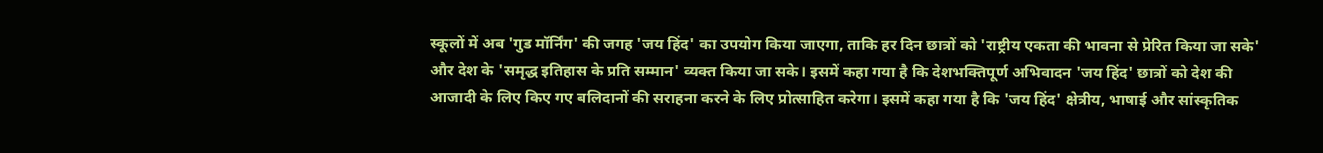स्कूलों में अब 'गुड मॉर्निंग' की जगह 'जय हिंद' का उपयोग किया जाएगा, ताकि हर दिन छात्रों को 'राष्ट्रीय एकता की भावना से प्रेरित किया जा सके' और देश के 'समृद्ध इतिहास के प्रति सम्मान' व्यक्त किया जा सके। इसमें कहा गया है कि देशभक्तिपूर्ण अभिवादन 'जय हिंद' छात्रों को देश की आजादी के लिए किए गए बलिदानों की सराहना करने के लिए प्रोत्साहित करेगा। इसमें कहा गया है कि 'जय हिंद' क्षेत्रीय, भाषाई और सांस्कृतिक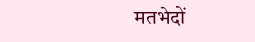मतभेदों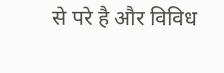से परे है और विविध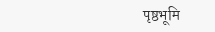पृष्ठभूमि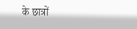के छात्रों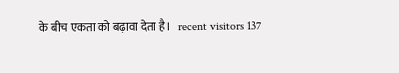के बीच एकता को बढ़ावा देता है।   recent visitors 137